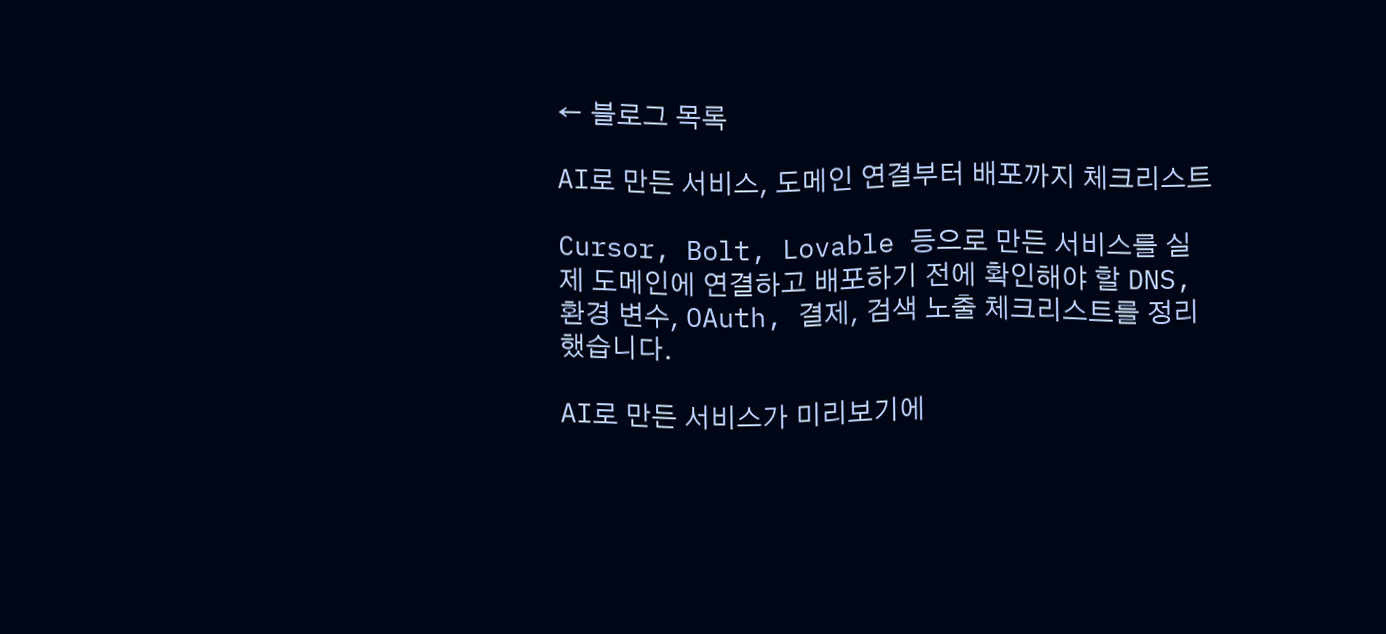← 블로그 목록

AI로 만든 서비스, 도메인 연결부터 배포까지 체크리스트

Cursor, Bolt, Lovable 등으로 만든 서비스를 실제 도메인에 연결하고 배포하기 전에 확인해야 할 DNS, 환경 변수, OAuth, 결제, 검색 노출 체크리스트를 정리했습니다.

AI로 만든 서비스가 미리보기에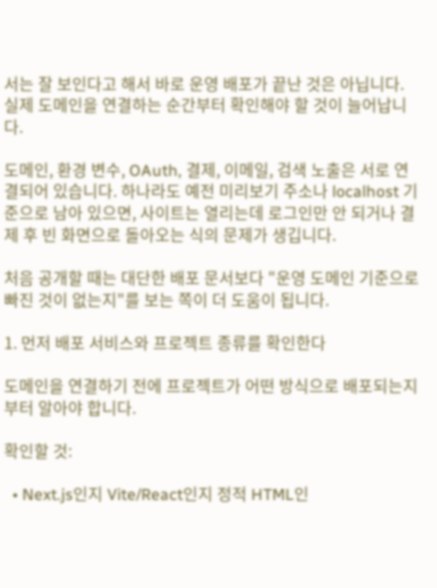서는 잘 보인다고 해서 바로 운영 배포가 끝난 것은 아닙니다. 실제 도메인을 연결하는 순간부터 확인해야 할 것이 늘어납니다.

도메인, 환경 변수, OAuth, 결제, 이메일, 검색 노출은 서로 연결되어 있습니다. 하나라도 예전 미리보기 주소나 localhost 기준으로 남아 있으면, 사이트는 열리는데 로그인만 안 되거나 결제 후 빈 화면으로 돌아오는 식의 문제가 생깁니다.

처음 공개할 때는 대단한 배포 문서보다 "운영 도메인 기준으로 빠진 것이 없는지"를 보는 쪽이 더 도움이 됩니다.

1. 먼저 배포 서비스와 프로젝트 종류를 확인한다

도메인을 연결하기 전에 프로젝트가 어떤 방식으로 배포되는지부터 알아야 합니다.

확인할 것:

  • Next.js인지 Vite/React인지 정적 HTML인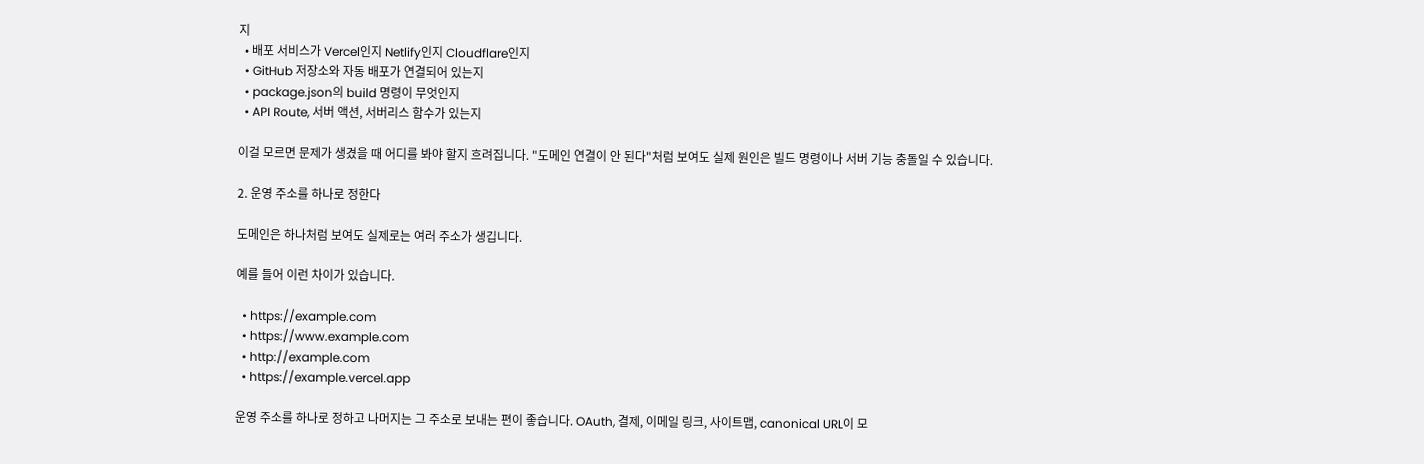지
  • 배포 서비스가 Vercel인지 Netlify인지 Cloudflare인지
  • GitHub 저장소와 자동 배포가 연결되어 있는지
  • package.json의 build 명령이 무엇인지
  • API Route, 서버 액션, 서버리스 함수가 있는지

이걸 모르면 문제가 생겼을 때 어디를 봐야 할지 흐려집니다. "도메인 연결이 안 된다"처럼 보여도 실제 원인은 빌드 명령이나 서버 기능 충돌일 수 있습니다.

2. 운영 주소를 하나로 정한다

도메인은 하나처럼 보여도 실제로는 여러 주소가 생깁니다.

예를 들어 이런 차이가 있습니다.

  • https://example.com
  • https://www.example.com
  • http://example.com
  • https://example.vercel.app

운영 주소를 하나로 정하고 나머지는 그 주소로 보내는 편이 좋습니다. OAuth, 결제, 이메일 링크, 사이트맵, canonical URL이 모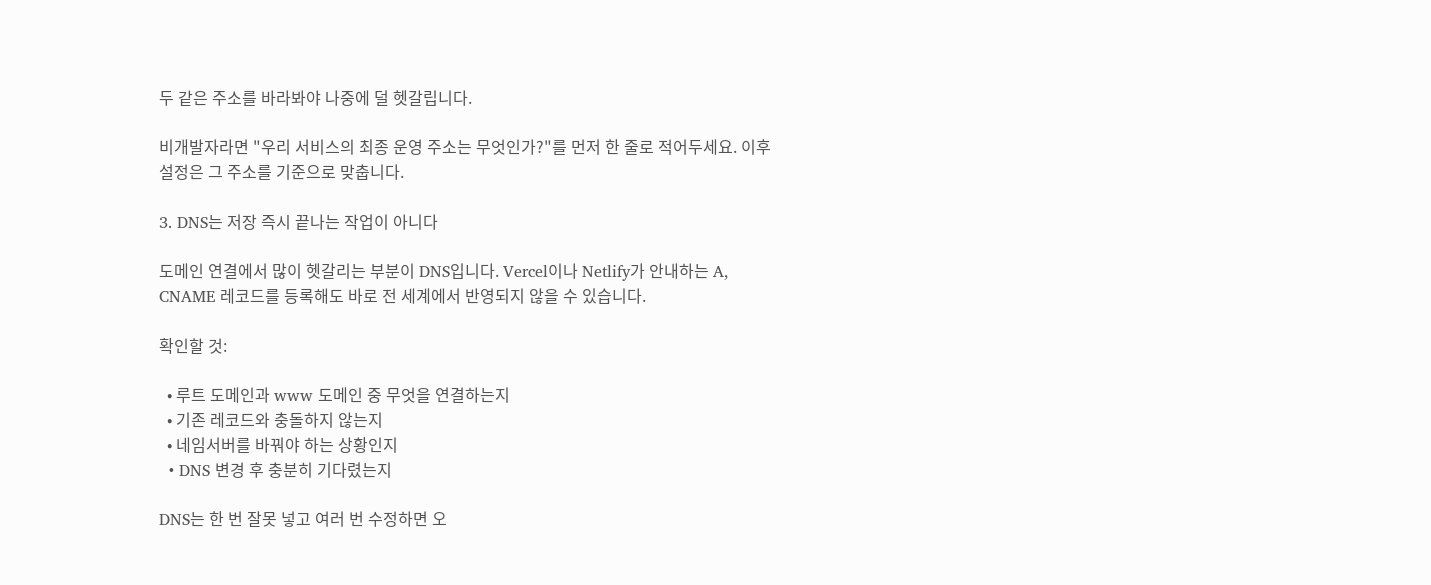두 같은 주소를 바라봐야 나중에 덜 헷갈립니다.

비개발자라면 "우리 서비스의 최종 운영 주소는 무엇인가?"를 먼저 한 줄로 적어두세요. 이후 설정은 그 주소를 기준으로 맞춥니다.

3. DNS는 저장 즉시 끝나는 작업이 아니다

도메인 연결에서 많이 헷갈리는 부분이 DNS입니다. Vercel이나 Netlify가 안내하는 A, CNAME 레코드를 등록해도 바로 전 세계에서 반영되지 않을 수 있습니다.

확인할 것:

  • 루트 도메인과 www 도메인 중 무엇을 연결하는지
  • 기존 레코드와 충돌하지 않는지
  • 네임서버를 바꿔야 하는 상황인지
  • DNS 변경 후 충분히 기다렸는지

DNS는 한 번 잘못 넣고 여러 번 수정하면 오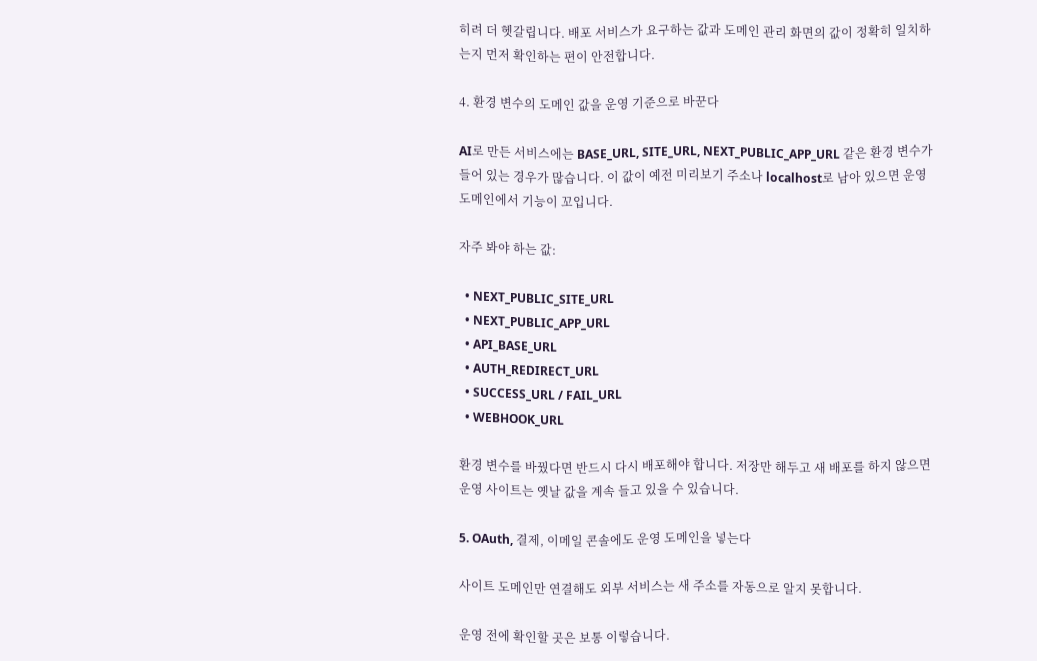히려 더 헷갈립니다. 배포 서비스가 요구하는 값과 도메인 관리 화면의 값이 정확히 일치하는지 먼저 확인하는 편이 안전합니다.

4. 환경 변수의 도메인 값을 운영 기준으로 바꾼다

AI로 만든 서비스에는 BASE_URL, SITE_URL, NEXT_PUBLIC_APP_URL 같은 환경 변수가 들어 있는 경우가 많습니다. 이 값이 예전 미리보기 주소나 localhost로 남아 있으면 운영 도메인에서 기능이 꼬입니다.

자주 봐야 하는 값:

  • NEXT_PUBLIC_SITE_URL
  • NEXT_PUBLIC_APP_URL
  • API_BASE_URL
  • AUTH_REDIRECT_URL
  • SUCCESS_URL / FAIL_URL
  • WEBHOOK_URL

환경 변수를 바꿨다면 반드시 다시 배포해야 합니다. 저장만 해두고 새 배포를 하지 않으면 운영 사이트는 옛날 값을 계속 들고 있을 수 있습니다.

5. OAuth, 결제, 이메일 콘솔에도 운영 도메인을 넣는다

사이트 도메인만 연결해도 외부 서비스는 새 주소를 자동으로 알지 못합니다.

운영 전에 확인할 곳은 보통 이렇습니다.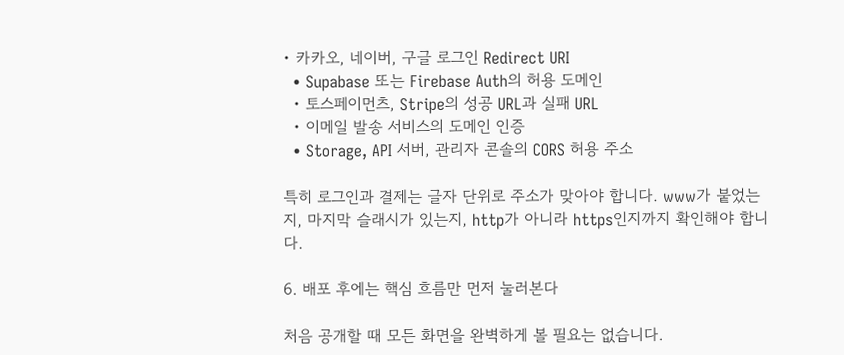• 카카오, 네이버, 구글 로그인 Redirect URI
  • Supabase 또는 Firebase Auth의 허용 도메인
  • 토스페이먼츠, Stripe의 성공 URL과 실패 URL
  • 이메일 발송 서비스의 도메인 인증
  • Storage, API 서버, 관리자 콘솔의 CORS 허용 주소

특히 로그인과 결제는 글자 단위로 주소가 맞아야 합니다. www가 붙었는지, 마지막 슬래시가 있는지, http가 아니라 https인지까지 확인해야 합니다.

6. 배포 후에는 핵심 흐름만 먼저 눌러본다

처음 공개할 때 모든 화면을 완벽하게 볼 필요는 없습니다.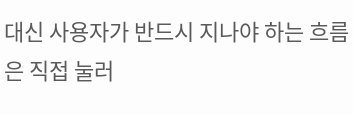대신 사용자가 반드시 지나야 하는 흐름은 직접 눌러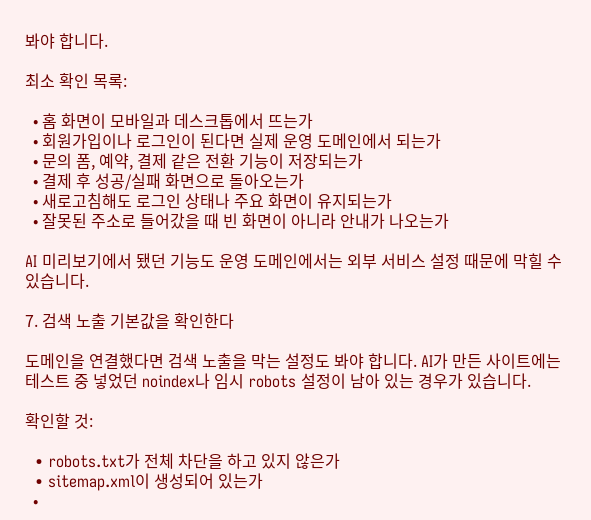봐야 합니다.

최소 확인 목록:

  • 홈 화면이 모바일과 데스크톱에서 뜨는가
  • 회원가입이나 로그인이 된다면 실제 운영 도메인에서 되는가
  • 문의 폼, 예약, 결제 같은 전환 기능이 저장되는가
  • 결제 후 성공/실패 화면으로 돌아오는가
  • 새로고침해도 로그인 상태나 주요 화면이 유지되는가
  • 잘못된 주소로 들어갔을 때 빈 화면이 아니라 안내가 나오는가

AI 미리보기에서 됐던 기능도 운영 도메인에서는 외부 서비스 설정 때문에 막힐 수 있습니다.

7. 검색 노출 기본값을 확인한다

도메인을 연결했다면 검색 노출을 막는 설정도 봐야 합니다. AI가 만든 사이트에는 테스트 중 넣었던 noindex나 임시 robots 설정이 남아 있는 경우가 있습니다.

확인할 것:

  • robots.txt가 전체 차단을 하고 있지 않은가
  • sitemap.xml이 생성되어 있는가
  •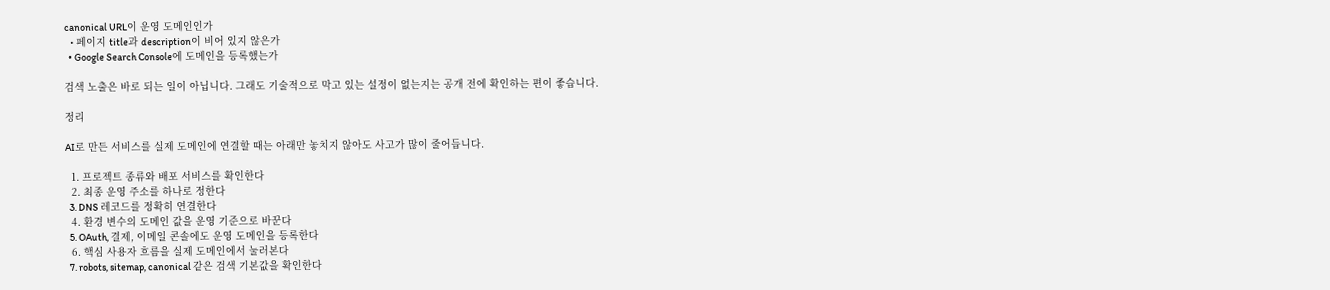canonical URL이 운영 도메인인가
  • 페이지 title과 description이 비어 있지 않은가
  • Google Search Console에 도메인을 등록했는가

검색 노출은 바로 되는 일이 아닙니다. 그래도 기술적으로 막고 있는 설정이 없는지는 공개 전에 확인하는 편이 좋습니다.

정리

AI로 만든 서비스를 실제 도메인에 연결할 때는 아래만 놓치지 않아도 사고가 많이 줄어듭니다.

  1. 프로젝트 종류와 배포 서비스를 확인한다
  2. 최종 운영 주소를 하나로 정한다
  3. DNS 레코드를 정확히 연결한다
  4. 환경 변수의 도메인 값을 운영 기준으로 바꾼다
  5. OAuth, 결제, 이메일 콘솔에도 운영 도메인을 등록한다
  6. 핵심 사용자 흐름을 실제 도메인에서 눌러본다
  7. robots, sitemap, canonical 같은 검색 기본값을 확인한다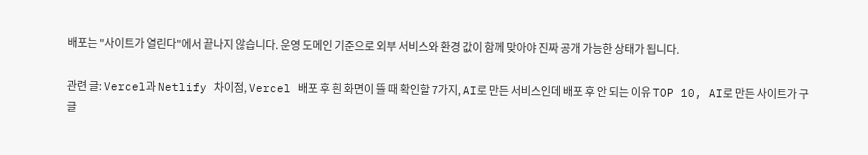배포는 "사이트가 열린다"에서 끝나지 않습니다. 운영 도메인 기준으로 외부 서비스와 환경 값이 함께 맞아야 진짜 공개 가능한 상태가 됩니다.

관련 글: Vercel과 Netlify 차이점, Vercel 배포 후 흰 화면이 뜰 때 확인할 7가지, AI로 만든 서비스인데 배포 후 안 되는 이유 TOP 10, AI로 만든 사이트가 구글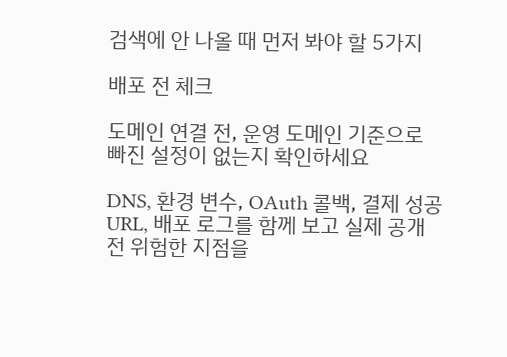검색에 안 나올 때 먼저 봐야 할 5가지

배포 전 체크

도메인 연결 전, 운영 도메인 기준으로 빠진 설정이 없는지 확인하세요

DNS, 환경 변수, OAuth 콜백, 결제 성공 URL, 배포 로그를 함께 보고 실제 공개 전 위험한 지점을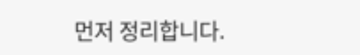먼저 정리합니다.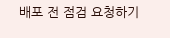배포 전 점검 요청하기